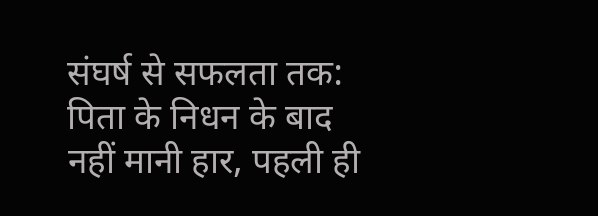संघर्ष से सफलता तक: पिता के निधन के बाद नहीं मानी हार, पहली ही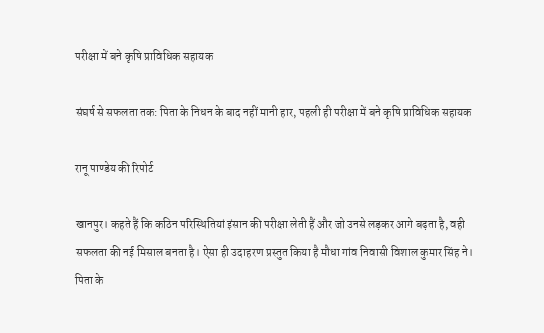परीक्षा में बने कृषि प्राविधिक सहायक

संघर्ष से सफलता तक: पिता के निधन के बाद नहीं मानी हार, पहली ही परीक्षा में बने कृषि प्राविधिक सहायक

रानू पाण्डेय की रिपोर्ट

खानपुर। कहते हैं कि कठिन परिस्थितियां इंसान की परीक्षा लेती हैं और जो उनसे लड़कर आगे बढ़ता है, वही सफलता की नई मिसाल बनता है। ऐसा ही उदाहरण प्रस्तुत किया है मौधा गांव निवासी विशाल कुमार सिंह ने। पिता के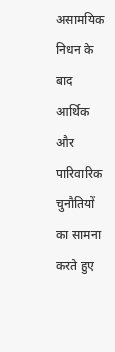असामयिक निधन के बाद आर्थिक और पारिवारिक चुनौतियों का सामना करते हुए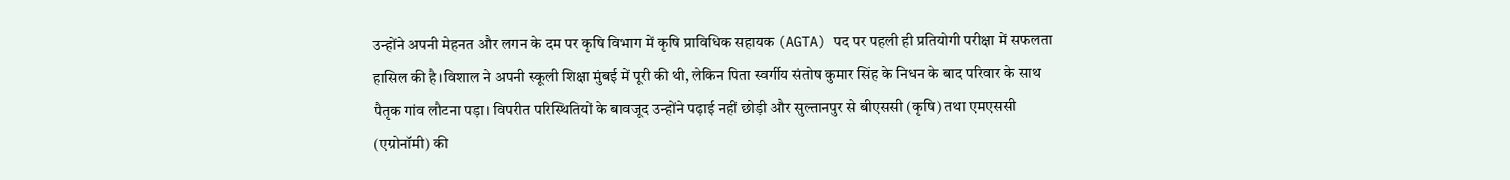उन्होंने अपनी मेहनत और लगन के दम पर कृषि विभाग में कृषि प्राविधिक सहायक (AGTA) पद पर पहली ही प्रतियोगी परीक्षा में सफलता हासिल की है।विशाल ने अपनी स्कूली शिक्षा मुंबई में पूरी की थी, लेकिन पिता स्वर्गीय संतोष कुमार सिंह के निधन के बाद परिवार के साथ पैतृक गांव लौटना पड़ा। विपरीत परिस्थितियों के बावजूद उन्होंने पढ़ाई नहीं छोड़ी और सुल्तानपुर से बीएससी (कृषि) तथा एमएससी (एग्रोनॉमी) की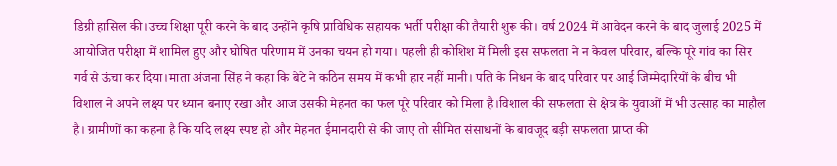डिग्री हासिल की।उच्च शिक्षा पूरी करने के बाद उन्होंने कृषि प्राविधिक सहायक भर्ती परीक्षा की तैयारी शुरू की। वर्ष 2024 में आवेदन करने के बाद जुलाई 2025 में आयोजित परीक्षा में शामिल हुए और घोषित परिणाम में उनका चयन हो गया। पहली ही कोशिश में मिली इस सफलता ने न केवल परिवार, बल्कि पूरे गांव का सिर गर्व से ऊंचा कर दिया।माता अंजना सिंह ने कहा कि बेटे ने कठिन समय में कभी हार नहीं मानी। पति के निधन के बाद परिवार पर आई जिम्मेदारियों के बीच भी विशाल ने अपने लक्ष्य पर ध्यान बनाए रखा और आज उसकी मेहनत का फल पूरे परिवार को मिला है।विशाल की सफलता से क्षेत्र के युवाओं में भी उत्साह का माहौल है। ग्रामीणों का कहना है कि यदि लक्ष्य स्पष्ट हो और मेहनत ईमानदारी से की जाए तो सीमित संसाधनों के बावजूद बड़ी सफलता प्राप्त की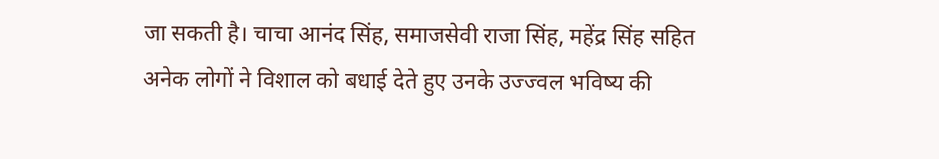जा सकती है। चाचा आनंद सिंह, समाजसेवी राजा सिंह, महेंद्र सिंह सहित अनेक लोगों ने विशाल को बधाई देते हुए उनके उज्ज्वल भविष्य की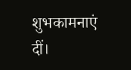शुभकामनाएं दीं।